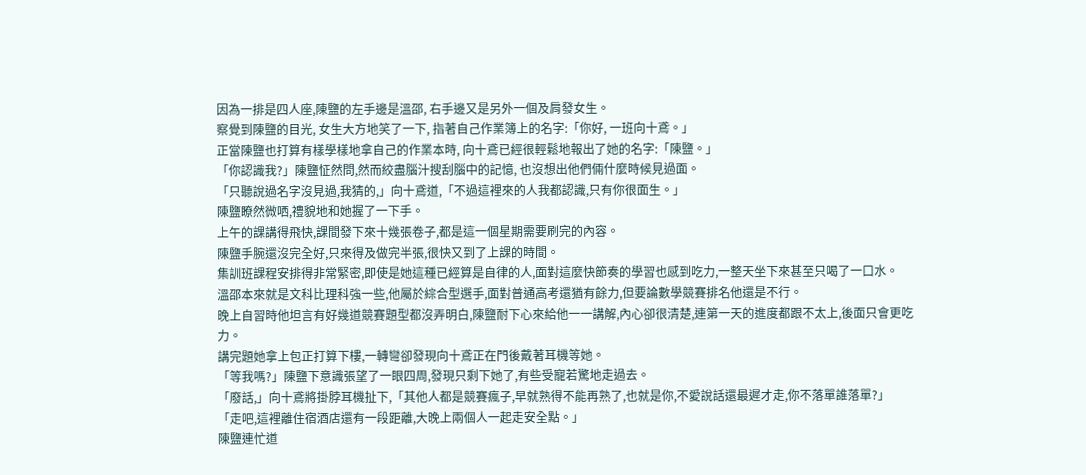因為一排是四人座,陳鹽的左手邊是溫邵, 右手邊又是另外一個及肩發女生。
察覺到陳鹽的目光, 女生大方地笑了一下, 指著自己作業簿上的名字:「你好, 一班向十鳶。」
正當陳鹽也打算有樣學樣地拿自己的作業本時, 向十鳶已經很輕鬆地報出了她的名字:「陳鹽。」
「你認識我?」陳鹽怔然問,然而絞盡腦汁搜刮腦中的記憶, 也沒想出他們倆什麼時候見過面。
「只聽說過名字沒見過,我猜的,」向十鳶道,「不過這裡來的人我都認識,只有你很面生。」
陳鹽瞭然微哂,禮貌地和她握了一下手。
上午的課講得飛快,課間發下來十幾張卷子,都是這一個星期需要刷完的內容。
陳鹽手腕還沒完全好,只來得及做完半張,很快又到了上課的時間。
集訓班課程安排得非常緊密,即使是她這種已經算是自律的人,面對這麼快節奏的學習也感到吃力,一整天坐下來甚至只喝了一口水。
溫邵本來就是文科比理科強一些,他屬於綜合型選手,面對普通高考還猶有餘力,但要論數學競賽排名他還是不行。
晚上自習時他坦言有好幾道競賽題型都沒弄明白,陳鹽耐下心來給他一一講解,內心卻很清楚,連第一天的進度都跟不太上,後面只會更吃力。
講完題她拿上包正打算下樓,一轉彎卻發現向十鳶正在門後戴著耳機等她。
「等我嗎?」陳鹽下意識張望了一眼四周,發現只剩下她了,有些受寵若驚地走過去。
「廢話,」向十鳶將掛脖耳機扯下,「其他人都是競賽瘋子,早就熟得不能再熟了,也就是你,不愛說話還最遲才走,你不落單誰落單?」
「走吧,這裡離住宿酒店還有一段距離,大晚上兩個人一起走安全點。」
陳鹽連忙道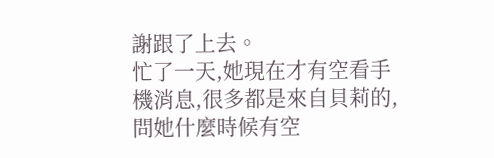謝跟了上去。
忙了一天,她現在才有空看手機消息,很多都是來自貝莉的,問她什麼時候有空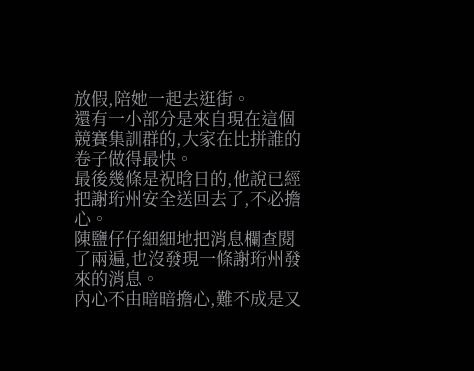放假,陪她一起去逛街。
還有一小部分是來自現在這個競賽集訓群的,大家在比拼誰的卷子做得最快。
最後幾條是祝晗日的,他說已經把謝珩州安全送回去了,不必擔心。
陳鹽仔仔細細地把消息欄查閱了兩遍,也沒發現一條謝珩州發來的消息。
內心不由暗暗擔心,難不成是又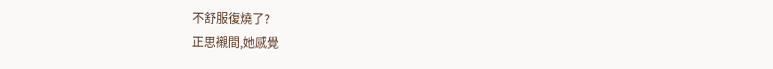不舒服復燒了?
正思襯間,她感覺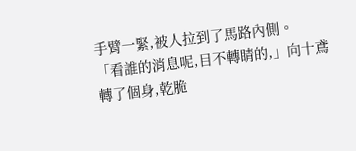手臂一緊,被人拉到了馬路內側。
「看誰的消息呢,目不轉睛的,」向十鳶轉了個身,乾脆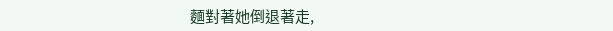麵對著她倒退著走,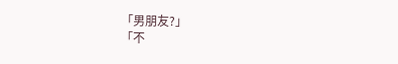「男朋友?」
「不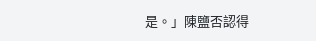是。」陳鹽否認得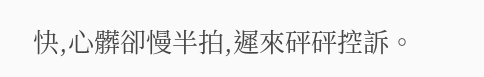快,心髒卻慢半拍,遲來砰砰控訴。